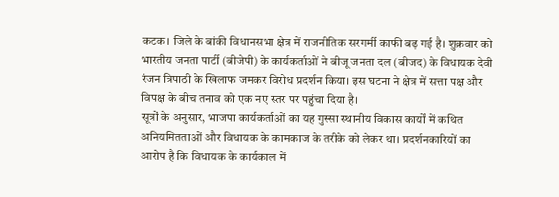कटक। जिले के बांकी विधानसभा क्षेत्र में राजनीतिक सरगर्मी काफी बढ़ गई है। शुक्रवार को भारतीय जनता पार्टी (बीजेपी) के कार्यकर्ताओं ने बीजू जनता दल (बीजद) के विधायक देवी रंजन त्रिपाठी के खिलाफ जमकर विरोध प्रदर्शन किया। इस घटना ने क्षेत्र में सत्ता पक्ष और विपक्ष के बीच तनाव को एक नए स्तर पर पहुंचा दिया है।
सूत्रों के अनुसार, भाजपा कार्यकर्ताओं का यह गुस्सा स्थानीय विकास कार्यों में कथित अनियमितताओं और विधायक के कामकाज के तरीके को लेकर था। प्रदर्शनकारियों का आरोप है कि विधायक के कार्यकाल में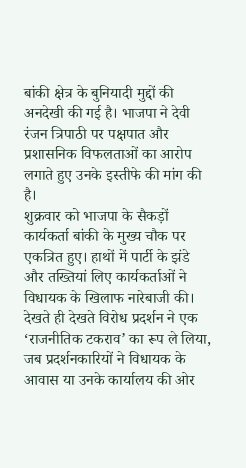बांकी क्षेत्र के बुनियादी मुद्दों की अनदेखी की गई है। भाजपा ने देवी रंजन त्रिपाठी पर पक्षपात और प्रशासनिक विफलताओं का आरोप लगाते हुए उनके इस्तीफे की मांग की है।
शुक्रवार को भाजपा के सैकड़ों कार्यकर्ता बांकी के मुख्य चौक पर एकत्रित हुए। हाथों में पार्टी के झंडे और तख्तियां लिए कार्यकर्ताओं ने विधायक के खिलाफ नारेबाजी की। देखते ही देखते विरोध प्रदर्शन ने एक ‘राजनीतिक टकराव’ का रूप ले लिया, जब प्रदर्शनकारियों ने विधायक के आवास या उनके कार्यालय की ओर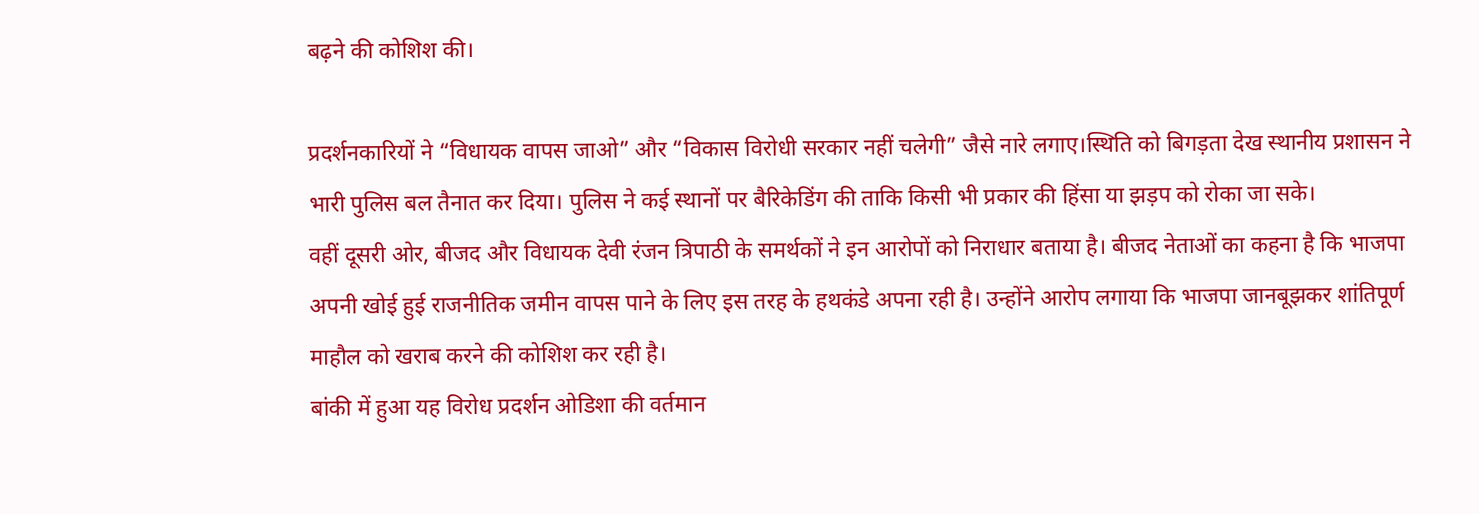बढ़ने की कोशिश की।

प्रदर्शनकारियों ने “विधायक वापस जाओ” और “विकास विरोधी सरकार नहीं चलेगी” जैसे नारे लगाए।स्थिति को बिगड़ता देख स्थानीय प्रशासन ने भारी पुलिस बल तैनात कर दिया। पुलिस ने कई स्थानों पर बैरिकेडिंग की ताकि किसी भी प्रकार की हिंसा या झड़प को रोका जा सके।
वहीं दूसरी ओर, बीजद और विधायक देवी रंजन त्रिपाठी के समर्थकों ने इन आरोपों को निराधार बताया है। बीजद नेताओं का कहना है कि भाजपा अपनी खोई हुई राजनीतिक जमीन वापस पाने के लिए इस तरह के हथकंडे अपना रही है। उन्होंने आरोप लगाया कि भाजपा जानबूझकर शांतिपूर्ण माहौल को खराब करने की कोशिश कर रही है।
बांकी में हुआ यह विरोध प्रदर्शन ओडिशा की वर्तमान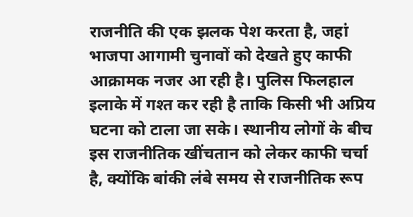राजनीति की एक झलक पेश करता है, जहां भाजपा आगामी चुनावों को देखते हुए काफी आक्रामक नजर आ रही है। पुलिस फिलहाल इलाके में गश्त कर रही है ताकि किसी भी अप्रिय घटना को टाला जा सके। स्थानीय लोगों के बीच इस राजनीतिक खींचतान को लेकर काफी चर्चा है, क्योंकि बांकी लंबे समय से राजनीतिक रूप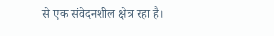से एक संवेदनशील क्षेत्र रहा है।